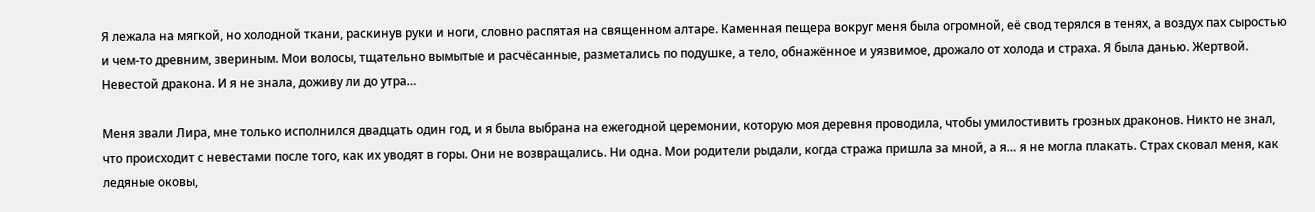Я лежала на мягкой, но холодной ткани, раскинув руки и ноги, словно распятая на священном алтаре. Каменная пещера вокруг меня была огромной, её свод терялся в тенях, а воздух пах сыростью и чем-то древним, звериным. Мои волосы, тщательно вымытые и расчёсанные, разметались по подушке, а тело, обнажённое и уязвимое, дрожало от холода и страха. Я была данью. Жертвой. Невестой дракона. И я не знала, доживу ли до утра…

Меня звали Лира, мне только исполнился двадцать один год, и я была выбрана на ежегодной церемонии, которую моя деревня проводила, чтобы умилостивить грозных драконов. Никто не знал, что происходит с невестами после того, как их уводят в горы. Они не возвращались. Ни одна. Мои родители рыдали, когда стража пришла за мной, а я… я не могла плакать. Страх сковал меня, как ледяные оковы,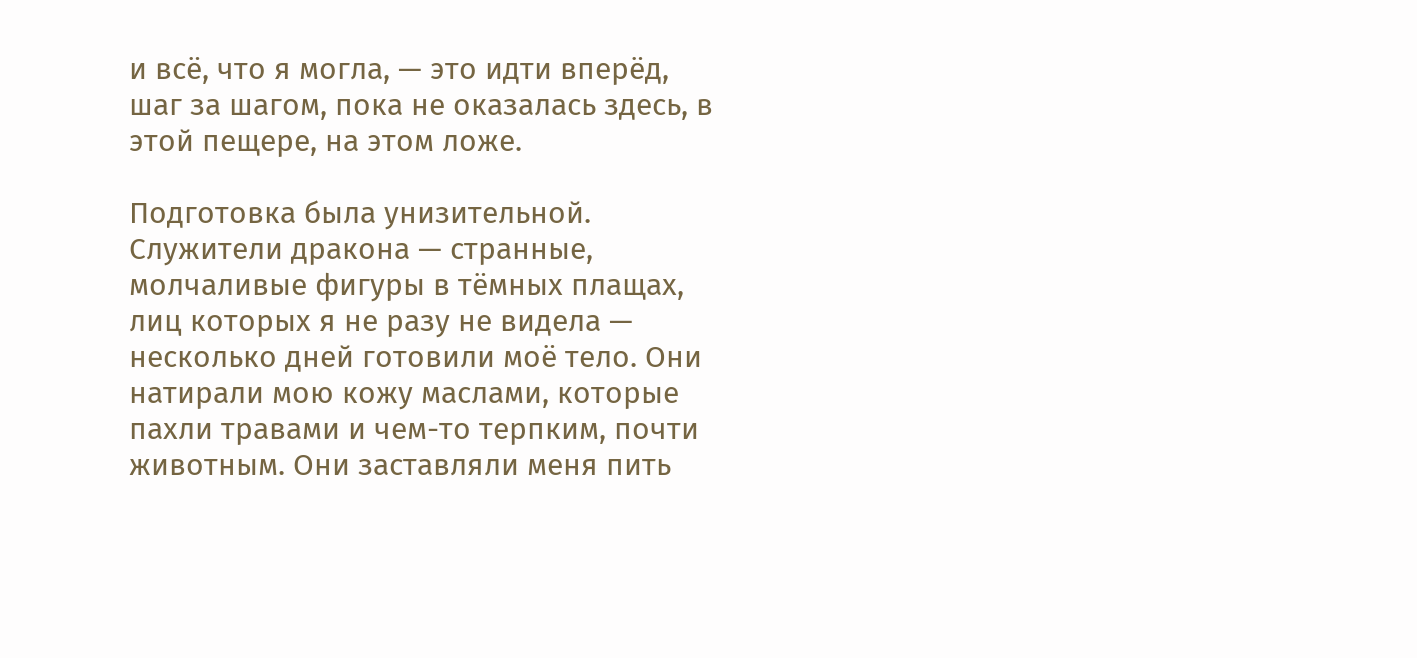и всё, что я могла, — это идти вперёд, шаг за шагом, пока не оказалась здесь, в этой пещере, на этом ложе.

Подготовка была унизительной. Служители дракона — странные, молчаливые фигуры в тёмных плащах, лиц которых я не разу не видела — несколько дней готовили моё тело. Они натирали мою кожу маслами, которые пахли травами и чем-то терпким, почти животным. Они заставляли меня пить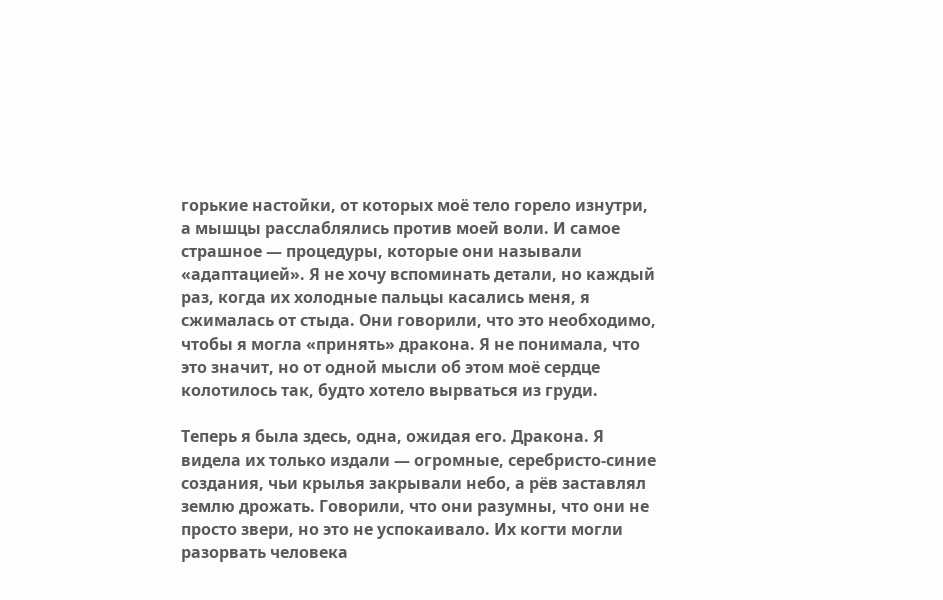горькие настойки, от которых моё тело горело изнутри, а мышцы расслаблялись против моей воли. И самое страшное — процедуры, которые они называли «адаптацией». Я не хочу вспоминать детали, но каждый раз, когда их холодные пальцы касались меня, я сжималась от стыда. Они говорили, что это необходимо, чтобы я могла «принять» дракона. Я не понимала, что это значит, но от одной мысли об этом моё сердце колотилось так, будто хотело вырваться из груди.

Теперь я была здесь, одна, ожидая его. Дракона. Я видела их только издали — огромные, серебристо-синие создания, чьи крылья закрывали небо, а рёв заставлял землю дрожать. Говорили, что они разумны, что они не просто звери, но это не успокаивало. Их когти могли разорвать человека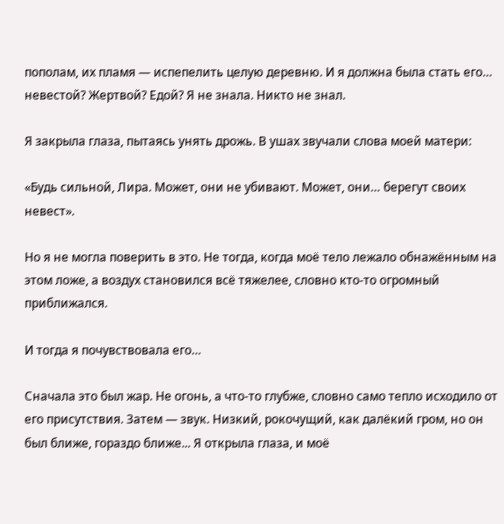пополам, их пламя — испепелить целую деревню. И я должна была стать его… невестой? Жертвой? Едой? Я не знала. Никто не знал.

Я закрыла глаза, пытаясь унять дрожь. В ушах звучали слова моей матери:

«Будь сильной, Лира. Может, они не убивают. Может, они… берегут своих невест».

Но я не могла поверить в это. Не тогда, когда моё тело лежало обнажённым на этом ложе, а воздух становился всё тяжелее, словно кто-то огромный приближался.

И тогда я почувствовала его…

Сначала это был жар. Не огонь, а что-то глубже, словно само тепло исходило от его присутствия. Затем — звук. Низкий, рокочущий, как далёкий гром, но он был ближе, гораздо ближе... Я открыла глаза, и моё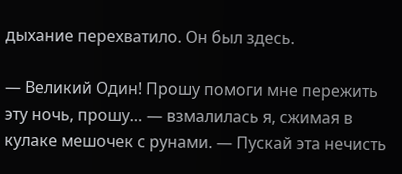дыхание перехватило. Он был здесь.

— Великий Один! Прошу помоги мне пережить эту ночь, прошу… — взмалилась я, сжимая в кулаке мешочек с рунами. — Пускай эта нечисть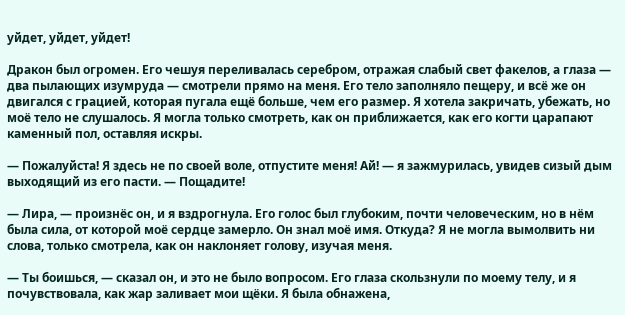уйдет, уйдет, уйдет!

Дракон был огромен. Его чешуя переливалась серебром, отражая слабый свет факелов, а глаза — два пылающих изумруда — смотрели прямо на меня. Его тело заполняло пещеру, и всё же он двигался с грацией, которая пугала ещё больше, чем его размер. Я хотела закричать, убежать, но моё тело не слушалось. Я могла только смотреть, как он приближается, как его когти царапают каменный пол, оставляя искры.

— Пожалуйста! Я здесь не по своей воле, отпустите меня! Ай! — я зажмурилась, увидев сизый дым выходящий из его пасти. — Пощадите!

— Лира, — произнёс он, и я вздрогнула. Его голос был глубоким, почти человеческим, но в нём была сила, от которой моё сердце замерло. Он знал моё имя. Откуда? Я не могла вымолвить ни слова, только смотрела, как он наклоняет голову, изучая меня.

— Ты боишься, — сказал он, и это не было вопросом. Его глаза скользнули по моему телу, и я почувствовала, как жар заливает мои щёки. Я была обнажена,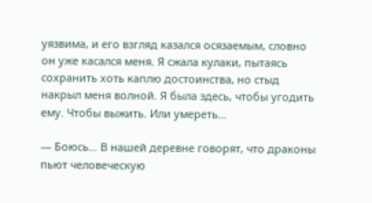уязвима, и его взгляд казался осязаемым, словно он уже касался меня. Я сжала кулаки, пытаясь сохранить хоть каплю достоинства, но стыд накрыл меня волной. Я была здесь, чтобы угодить ему. Чтобы выжить. Или умереть…

— Боюсь… В нашей деревне говорят, что драконы пьют человеческую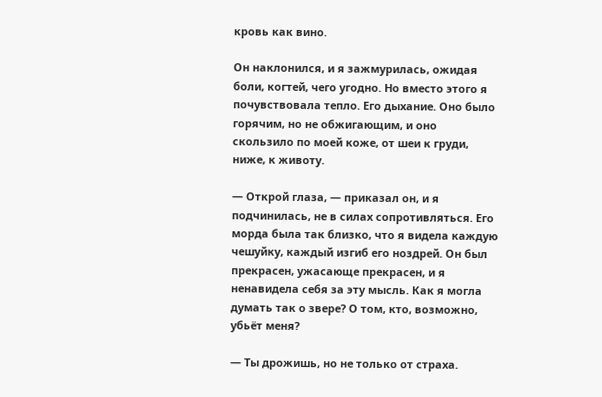кровь как вино.

Он наклонился, и я зажмурилась, ожидая боли, когтей, чего угодно. Но вместо этого я почувствовала тепло. Его дыхание. Оно было горячим, но не обжигающим, и оно скользило по моей коже, от шеи к груди, ниже, к животу.

— Открой глаза, — приказал он, и я подчинилась, не в силах сопротивляться. Его морда была так близко, что я видела каждую чешуйку, каждый изгиб его ноздрей. Он был прекрасен, ужасающе прекрасен, и я ненавидела себя за эту мысль. Как я могла думать так о звере? О том, кто, возможно, убьёт меня?

— Ты дрожишь, но не только от страха.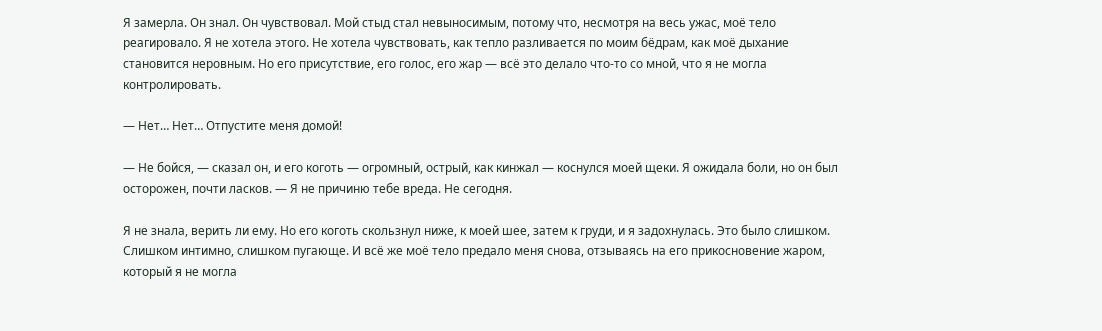Я замерла. Он знал. Он чувствовал. Мой стыд стал невыносимым, потому что, несмотря на весь ужас, моё тело реагировало. Я не хотела этого. Не хотела чувствовать, как тепло разливается по моим бёдрам, как моё дыхание становится неровным. Но его присутствие, его голос, его жар — всё это делало что-то со мной, что я не могла контролировать.

— Нет… Нет… Отпустите меня домой!

— Не бойся, — сказал он, и его коготь — огромный, острый, как кинжал — коснулся моей щеки. Я ожидала боли, но он был осторожен, почти ласков. — Я не причиню тебе вреда. Не сегодня.

Я не знала, верить ли ему. Но его коготь скользнул ниже, к моей шее, затем к груди, и я задохнулась. Это было слишком. Слишком интимно, слишком пугающе. И всё же моё тело предало меня снова, отзываясь на его прикосновение жаром, который я не могла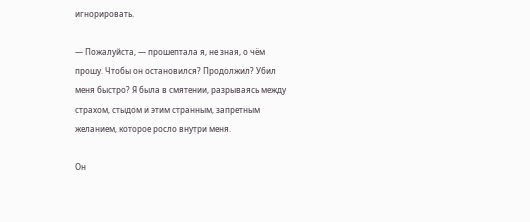игнорировать.

— Пожалуйста, — прошептала я, не зная, о чём прошу. Чтобы он остановился? Продолжил? Убил меня быстро? Я была в смятении, разрываясь между страхом, стыдом и этим странным, запретным желанием, которое росло внутри меня.

Он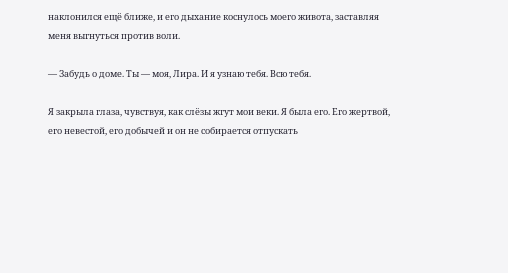наклонился ещё ближе, и его дыхание коснулось моего живота, заставляя меня выгнуться против воли.

— Забудь о доме. Ты — моя, Лира. И я узнаю тебя. Всю тебя.

Я закрыла глаза, чувствуя, как слёзы жгут мои веки. Я была его. Его жертвой, его невестой, его добычей и он не собирается отпускать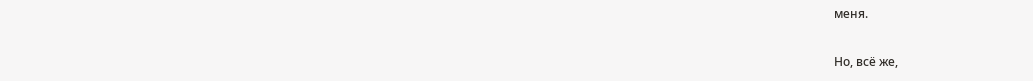меня.

Но, всё же,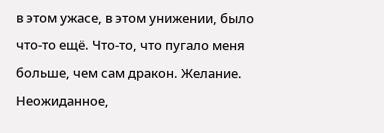в этом ужасе, в этом унижении, было что-то ещё. Что-то, что пугало меня больше, чем сам дракон. Желание. Неожиданное,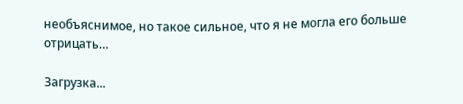необъяснимое, но такое сильное, что я не могла его больше отрицать…

Загрузка...